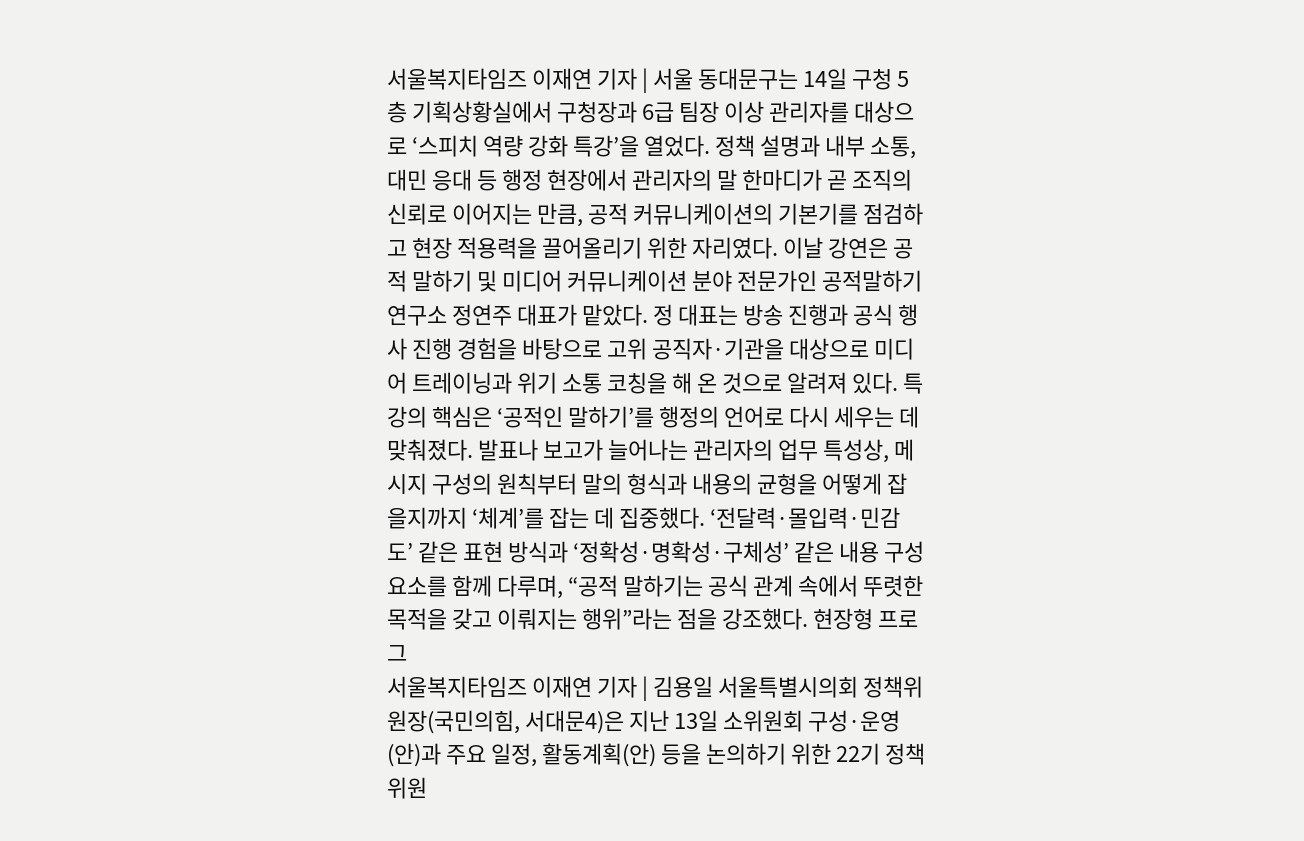서울복지타임즈 이재연 기자 | 서울 동대문구는 14일 구청 5층 기획상황실에서 구청장과 6급 팀장 이상 관리자를 대상으로 ‘스피치 역량 강화 특강’을 열었다. 정책 설명과 내부 소통, 대민 응대 등 행정 현장에서 관리자의 말 한마디가 곧 조직의 신뢰로 이어지는 만큼, 공적 커뮤니케이션의 기본기를 점검하고 현장 적용력을 끌어올리기 위한 자리였다. 이날 강연은 공적 말하기 및 미디어 커뮤니케이션 분야 전문가인 공적말하기연구소 정연주 대표가 맡았다. 정 대표는 방송 진행과 공식 행사 진행 경험을 바탕으로 고위 공직자·기관을 대상으로 미디어 트레이닝과 위기 소통 코칭을 해 온 것으로 알려져 있다. 특강의 핵심은 ‘공적인 말하기’를 행정의 언어로 다시 세우는 데 맞춰졌다. 발표나 보고가 늘어나는 관리자의 업무 특성상, 메시지 구성의 원칙부터 말의 형식과 내용의 균형을 어떻게 잡을지까지 ‘체계’를 잡는 데 집중했다. ‘전달력·몰입력·민감도’ 같은 표현 방식과 ‘정확성·명확성·구체성’ 같은 내용 구성 요소를 함께 다루며, “공적 말하기는 공식 관계 속에서 뚜렷한 목적을 갖고 이뤄지는 행위”라는 점을 강조했다. 현장형 프로그
서울복지타임즈 이재연 기자 | 김용일 서울특별시의회 정책위원장(국민의힘, 서대문4)은 지난 13일 소위원회 구성·운영(안)과 주요 일정, 활동계획(안) 등을 논의하기 위한 22기 정책위원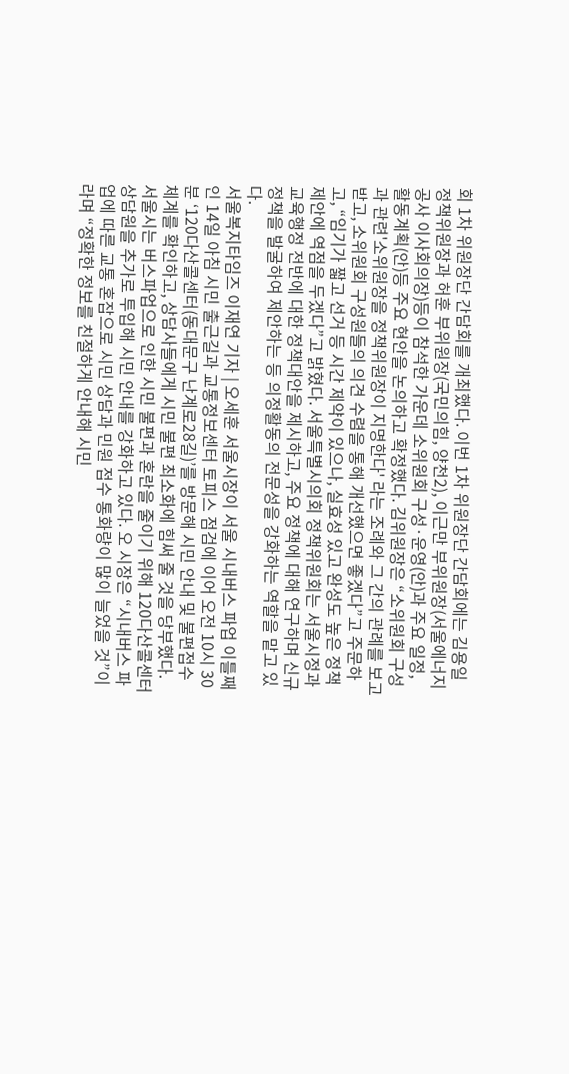회 1차 위원장단 간담회를 개최했다. 이번 1차 위원장단 간담회에는 김용일 정책위원장과 허훈 부위원장(국민의힘, 양천2), 이근만 부위원장(서울에너지공사 이사회의장)등이 참석한 가운데 소위원회 구성·운영(안)과 주요 일정, 활동계획(안)등 주요 현안을 논의하고 확정했다. 김위원장은 “소위원회 구성과 관련'소위원장을 정책위원장이 지명한다' 라는 조례와 그 간의 관례를 보고받고, 소위원회 구성원들의 의견 수렴을 통해 개선했으면 좋겠다”고 주문하고, “임기가 짧고 선거 등 시간 제약이 있으나, 실효성 있고 완성도 높은 정책 제안에 역점을 두겠다”고 밝혔다. 서울특별시의회 정책위원회는 서울시정과 교육행정 전반에 대한 정책대안을 제시하고, 주요 정책에 대해 연구하며 신규 정책을 발굴하여 제안하는 등 의정활동의 전문성을 강화하는 역할을 맡고 있다.
서울복지타임즈 이재연 기자 | 오세훈 서울시장이 서울 시내버스 파업 이틀째인 14일 아침 시민 출근길과 교통정보센터 토피스 점검에 이어 오전 10시 30분 ‘120다산콜센터(동대문구 난계로28길)’를 방문해 시민 안내 및 불편접수 체계를 확인하고, 상담사들에게 시민 불편 최소화에 힘써 줄 것을 당부했다. 서울시는 버스파업으로 인한 시민 불편과 혼란을 줄이기 위해 120다산콜센터 상담원을 추가로 투입해 시민 안내를 강화하고 있다. 오 시장은 “시내버스 파업에 따른 교통 혼잡으로 시민 상담과 민원 접수 통화량이 많이 늘었을 것”이라며 “정확한 정보를 친절하게 안내해 시민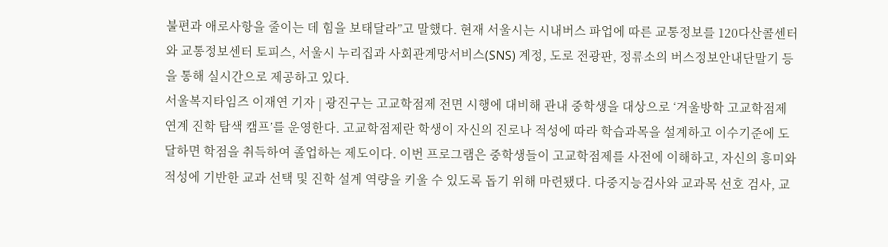불편과 애로사항을 줄이는 데 힘을 보태달라”고 말했다. 현재 서울시는 시내버스 파업에 따른 교통정보를 120다산콜센터와 교통정보센터 토피스, 서울시 누리집과 사회관계망서비스(SNS) 계정, 도로 전광판, 정류소의 버스정보안내단말기 등을 통해 실시간으로 제공하고 있다.
서울복지타임즈 이재연 기자 | 광진구는 고교학점제 전면 시행에 대비해 관내 중학생을 대상으로 ‘겨울방학 고교학점제 연계 진학 탐색 캠프’를 운영한다. 고교학점제란 학생이 자신의 진로나 적성에 따라 학습과목을 설계하고 이수기준에 도달하면 학점을 취득하여 졸업하는 제도이다. 이번 프로그램은 중학생들이 고교학점제를 사전에 이해하고, 자신의 흥미와 적성에 기반한 교과 선택 및 진학 설계 역량을 키울 수 있도록 돕기 위해 마련됐다. 다중지능검사와 교과목 선호 검사, 교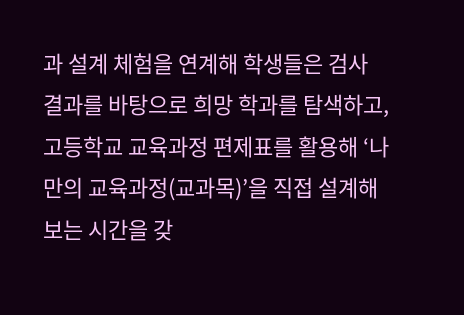과 설계 체험을 연계해 학생들은 검사 결과를 바탕으로 희망 학과를 탐색하고, 고등학교 교육과정 편제표를 활용해 ‘나만의 교육과정(교과목)’을 직접 설계해 보는 시간을 갖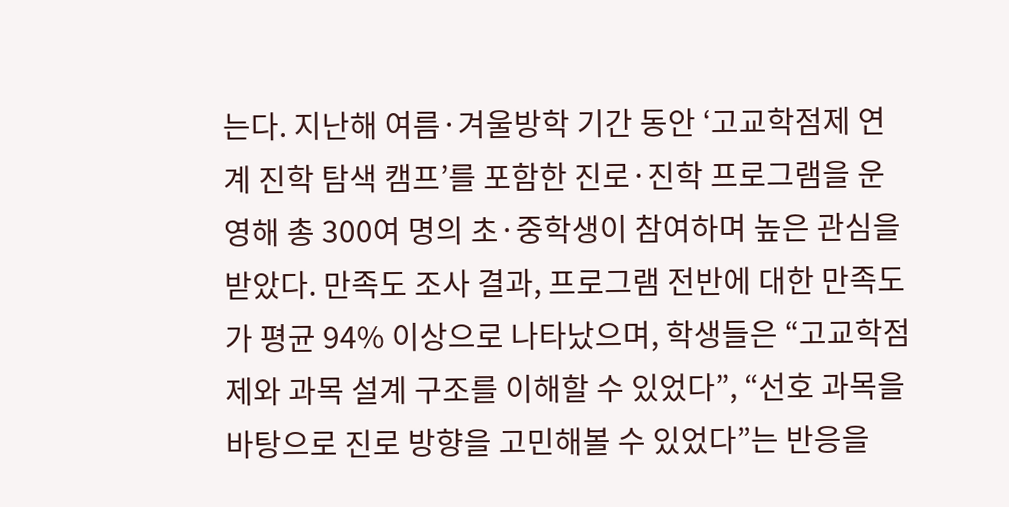는다. 지난해 여름·겨울방학 기간 동안 ‘고교학점제 연계 진학 탐색 캠프’를 포함한 진로·진학 프로그램을 운영해 총 300여 명의 초·중학생이 참여하며 높은 관심을 받았다. 만족도 조사 결과, 프로그램 전반에 대한 만족도가 평균 94% 이상으로 나타났으며, 학생들은 “고교학점제와 과목 설계 구조를 이해할 수 있었다”, “선호 과목을 바탕으로 진로 방향을 고민해볼 수 있었다”는 반응을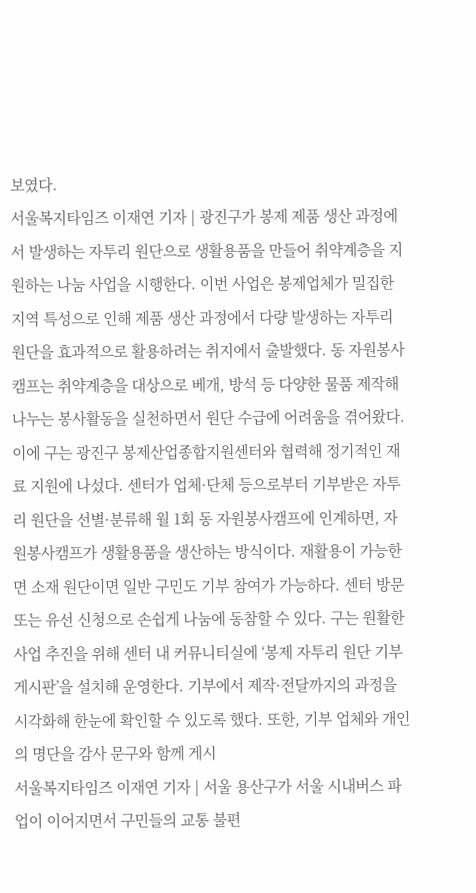보였다.
서울복지타임즈 이재연 기자 | 광진구가 봉제 제품 생산 과정에서 발생하는 자투리 원단으로 생활용품을 만들어 취약계층을 지원하는 나눔 사업을 시행한다. 이번 사업은 봉제업체가 밀집한 지역 특성으로 인해 제품 생산 과정에서 다량 발생하는 자투리 원단을 효과적으로 활용하려는 취지에서 출발했다. 동 자원봉사캠프는 취약계층을 대상으로 베개, 방석 등 다양한 물품 제작해 나누는 봉사활동을 실천하면서 원단 수급에 어려움을 겪어왔다. 이에 구는 광진구 봉제산업종합지원센터와 협력해 정기적인 재료 지원에 나섰다. 센터가 업체·단체 등으로부터 기부받은 자투리 원단을 선별·분류해 월 1회 동 자원봉사캠프에 인계하면, 자원봉사캠프가 생활용품을 생산하는 방식이다. 재활용이 가능한 면 소재 원단이면 일반 구민도 기부 참여가 가능하다. 센터 방문 또는 유선 신청으로 손쉽게 나눔에 동참할 수 있다. 구는 원활한 사업 추진을 위해 센터 내 커뮤니티실에 ‘봉제 자투리 원단 기부게시판’을 설치해 운영한다. 기부에서 제작·전달까지의 과정을 시각화해 한눈에 확인할 수 있도록 했다. 또한, 기부 업체와 개인의 명단을 감사 문구와 함께 게시
서울복지타임즈 이재연 기자 | 서울 용산구가 서울 시내버스 파업이 이어지면서 구민들의 교통 불편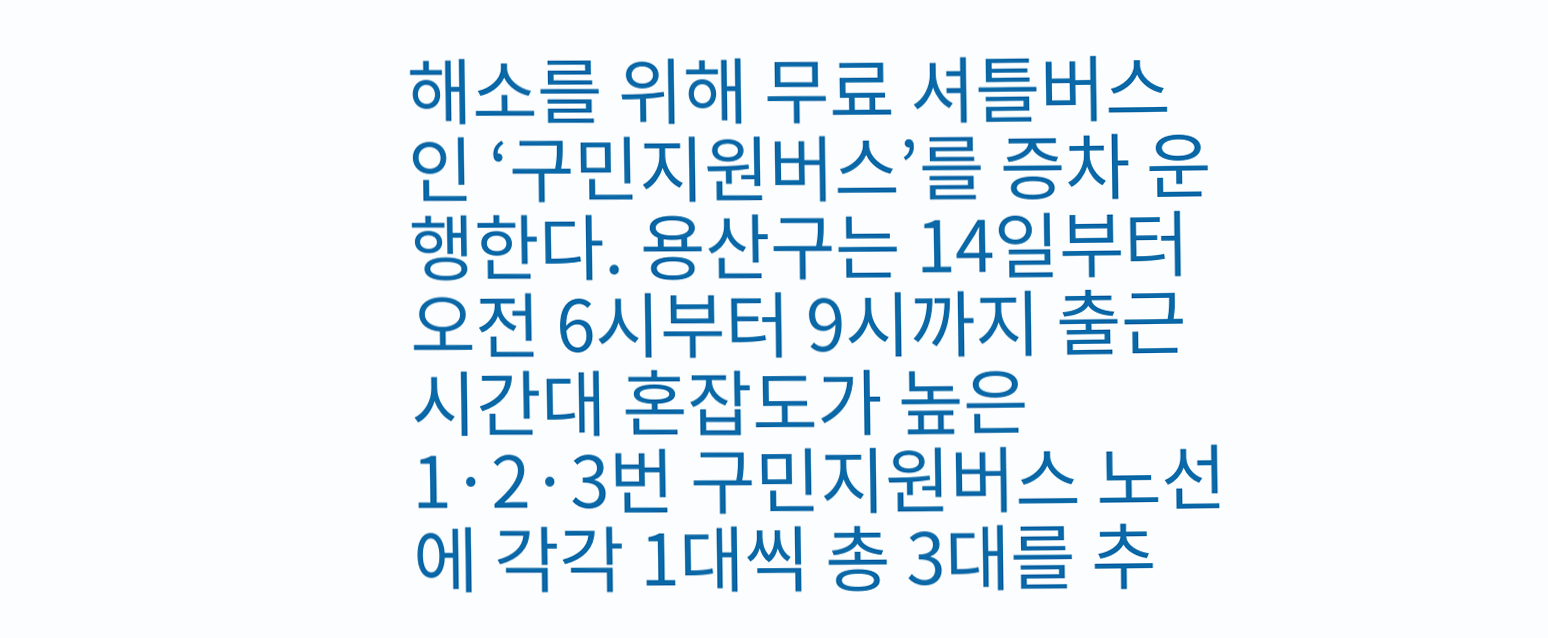해소를 위해 무료 셔틀버스인 ‘구민지원버스’를 증차 운행한다. 용산구는 14일부터 오전 6시부터 9시까지 출근 시간대 혼잡도가 높은 1·2·3번 구민지원버스 노선에 각각 1대씩 총 3대를 추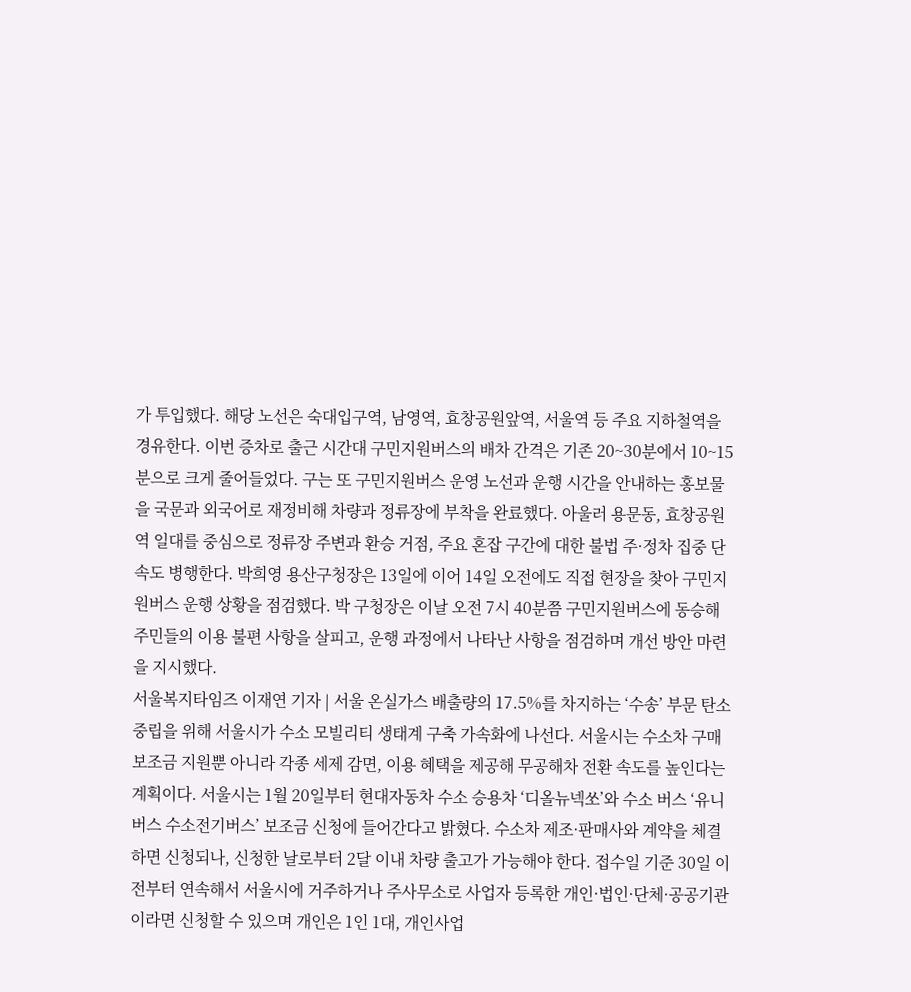가 투입했다. 해당 노선은 숙대입구역, 남영역, 효창공원앞역, 서울역 등 주요 지하철역을 경유한다. 이번 증차로 출근 시간대 구민지원버스의 배차 간격은 기존 20~30분에서 10~15분으로 크게 줄어들었다. 구는 또 구민지원버스 운영 노선과 운행 시간을 안내하는 홍보물을 국문과 외국어로 재정비해 차량과 정류장에 부착을 완료했다. 아울러 용문동, 효창공원역 일대를 중심으로 정류장 주변과 환승 거점, 주요 혼잡 구간에 대한 불법 주·정차 집중 단속도 병행한다. 박희영 용산구청장은 13일에 이어 14일 오전에도 직접 현장을 찾아 구민지원버스 운행 상황을 점검했다. 박 구청장은 이날 오전 7시 40분쯤 구민지원버스에 동승해 주민들의 이용 불편 사항을 살피고, 운행 과정에서 나타난 사항을 점검하며 개선 방안 마련을 지시했다.
서울복지타임즈 이재연 기자 | 서울 온실가스 배출량의 17.5%를 차지하는 ‘수송’ 부문 탄소중립을 위해 서울시가 수소 모빌리티 생태계 구축 가속화에 나선다. 서울시는 수소차 구매보조금 지원뿐 아니라 각종 세제 감면, 이용 혜택을 제공해 무공해차 전환 속도를 높인다는 계획이다. 서울시는 1월 20일부터 현대자동차 수소 승용차 ‘디올뉴넥쏘’와 수소 버스 ‘유니버스 수소전기버스’ 보조금 신청에 들어간다고 밝혔다. 수소차 제조·판매사와 계약을 체결하면 신청되나, 신청한 날로부터 2달 이내 차량 출고가 가능해야 한다. 접수일 기준 30일 이전부터 연속해서 서울시에 거주하거나 주사무소로 사업자 등록한 개인·법인·단체·공공기관이라면 신청할 수 있으며 개인은 1인 1대, 개인사업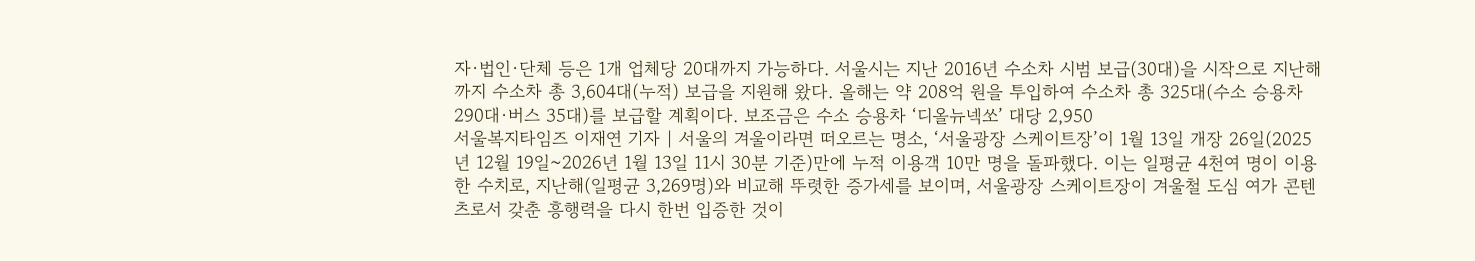자·법인·단체 등은 1개 업체당 20대까지 가능하다. 서울시는 지난 2016년 수소차 시범 보급(30대)을 시작으로 지난해까지 수소차 총 3,604대(누적) 보급을 지원해 왔다. 올해는 약 208억 원을 투입하여 수소차 총 325대(수소 승용차 290대·버스 35대)를 보급할 계획이다. 보조금은 수소 승용차 ‘디올뉴넥쏘’ 대당 2,950
서울복지타임즈 이재연 기자 | 서울의 겨울이라면 떠오르는 명소, ‘서울광장 스케이트장’이 1월 13일 개장 26일(2025년 12월 19일~2026년 1월 13일 11시 30분 기준)만에 누적 이용객 10만 명을 돌파했다. 이는 일평균 4천여 명이 이용한 수치로, 지난해(일평균 3,269명)와 비교해 뚜렷한 증가세를 보이며, 서울광장 스케이트장이 겨울철 도심 여가 콘텐츠로서 갖춘 흥행력을 다시 한번 입증한 것이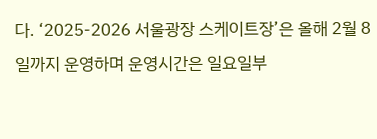다. ‘2025-2026 서울광장 스케이트장’은 올해 2월 8일까지 운영하며 운영시간은 일요일부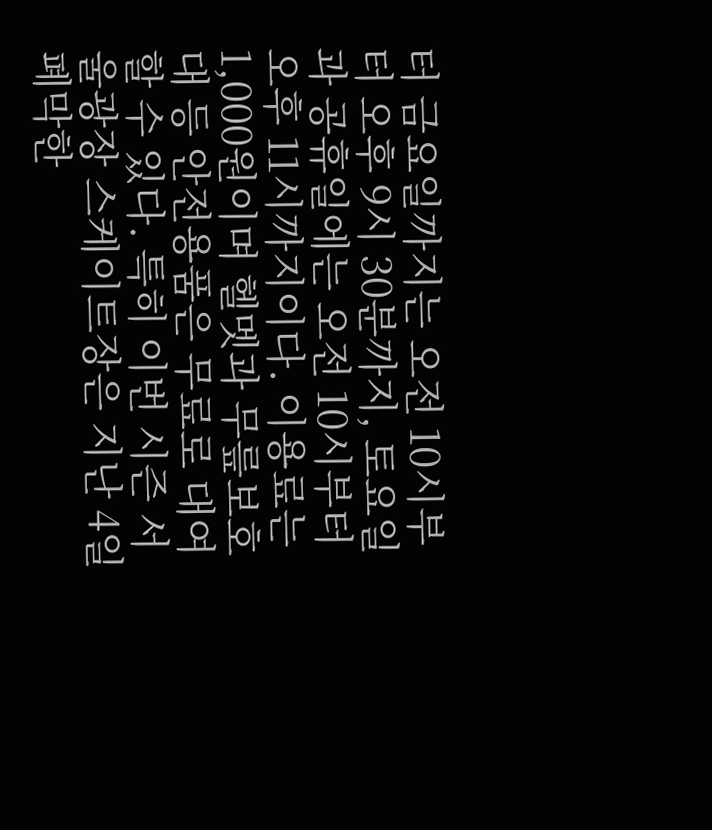터 금요일까지는 오전 10시부터 오후 9시 30분까지, 토요일과 공휴일에는 오전 10시부터 오후 11시까지이다. 이용료는 1,000원이며 헬멧과 무릎보호대 등 안전용품은 무료로 대여할 수 있다. 특히 이번 시즌 서울광장 스케이트장은 지난 4일 폐막한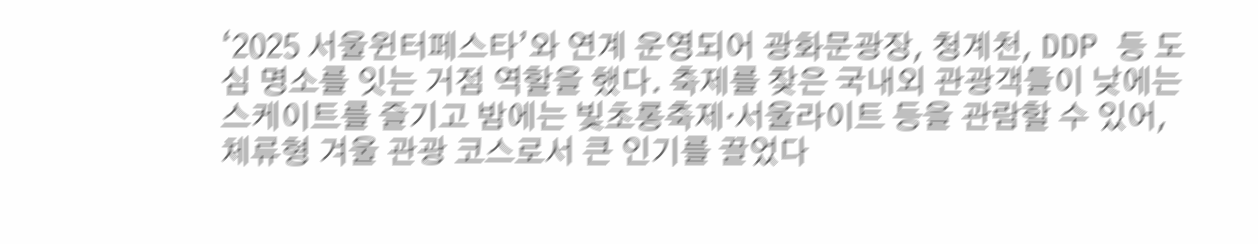‘2025 서울윈터페스타’와 연계 운영되어 광화문광장, 청계천, DDP 등 도심 명소를 잇는 거점 역할을 했다. 축제를 찾은 국내외 관광객들이 낮에는 스케이트를 즐기고 밤에는 빛초롱축제·서울라이트 등을 관람할 수 있어, 체류형 겨울 관광 코스로서 큰 인기를 끌었다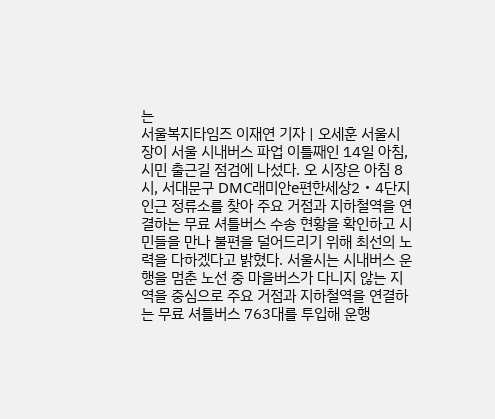는
서울복지타임즈 이재연 기자 | 오세훈 서울시장이 서울 시내버스 파업 이틀째인 14일 아침, 시민 출근길 점검에 나섰다. 오 시장은 아침 8시, 서대문구 DMC래미안e편한세상2‧4단지 인근 정류소를 찾아 주요 거점과 지하철역을 연결하는 무료 셔틀버스 수송 현황을 확인하고 시민들을 만나 불편을 덜어드리기 위해 최선의 노력을 다하겠다고 밝혔다. 서울시는 시내버스 운행을 멈춘 노선 중 마을버스가 다니지 않는 지역을 중심으로 주요 거점과 지하철역을 연결하는 무료 셔틀버스 763대를 투입해 운행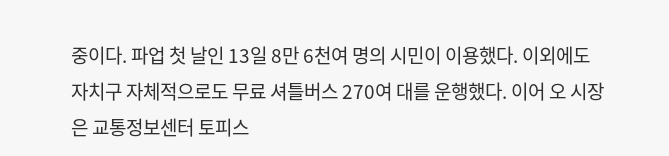중이다. 파업 첫 날인 13일 8만 6천여 명의 시민이 이용했다. 이외에도 자치구 자체적으로도 무료 셔틀버스 270여 대를 운행했다. 이어 오 시장은 교통정보센터 토피스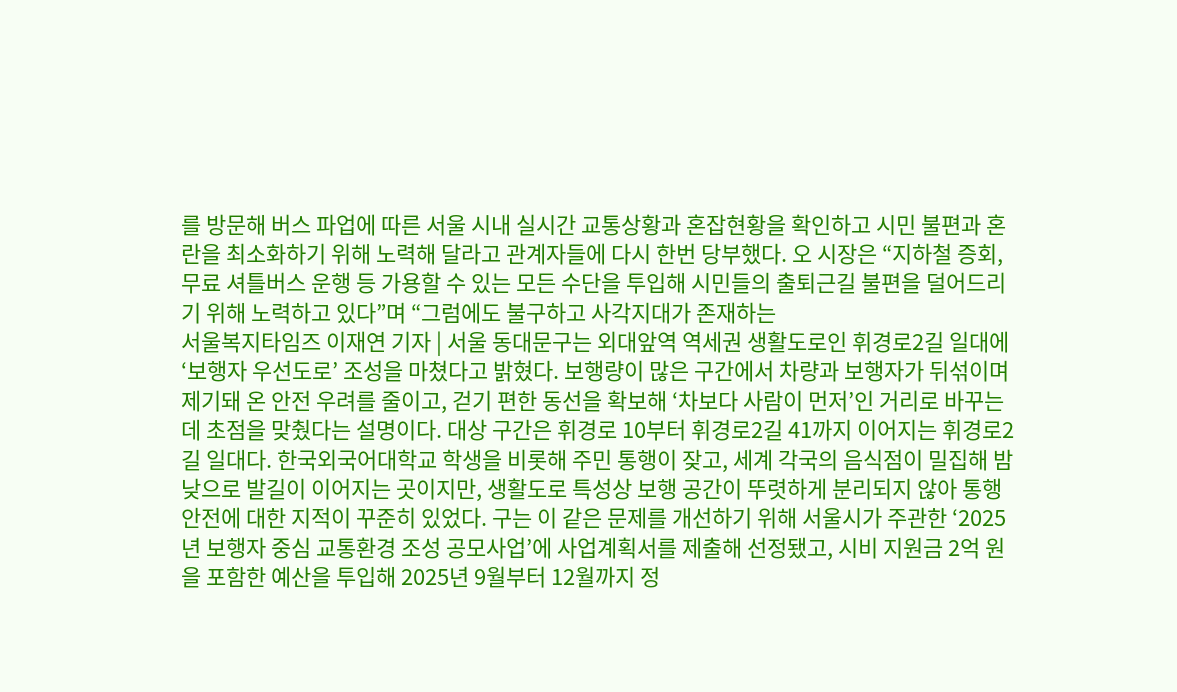를 방문해 버스 파업에 따른 서울 시내 실시간 교통상황과 혼잡현황을 확인하고 시민 불편과 혼란을 최소화하기 위해 노력해 달라고 관계자들에 다시 한번 당부했다. 오 시장은 “지하철 증회, 무료 셔틀버스 운행 등 가용할 수 있는 모든 수단을 투입해 시민들의 출퇴근길 불편을 덜어드리기 위해 노력하고 있다”며 “그럼에도 불구하고 사각지대가 존재하는
서울복지타임즈 이재연 기자 | 서울 동대문구는 외대앞역 역세권 생활도로인 휘경로2길 일대에 ‘보행자 우선도로’ 조성을 마쳤다고 밝혔다. 보행량이 많은 구간에서 차량과 보행자가 뒤섞이며 제기돼 온 안전 우려를 줄이고, 걷기 편한 동선을 확보해 ‘차보다 사람이 먼저’인 거리로 바꾸는 데 초점을 맞췄다는 설명이다. 대상 구간은 휘경로 10부터 휘경로2길 41까지 이어지는 휘경로2길 일대다. 한국외국어대학교 학생을 비롯해 주민 통행이 잦고, 세계 각국의 음식점이 밀집해 밤낮으로 발길이 이어지는 곳이지만, 생활도로 특성상 보행 공간이 뚜렷하게 분리되지 않아 통행 안전에 대한 지적이 꾸준히 있었다. 구는 이 같은 문제를 개선하기 위해 서울시가 주관한 ‘2025년 보행자 중심 교통환경 조성 공모사업’에 사업계획서를 제출해 선정됐고, 시비 지원금 2억 원을 포함한 예산을 투입해 2025년 9월부터 12월까지 정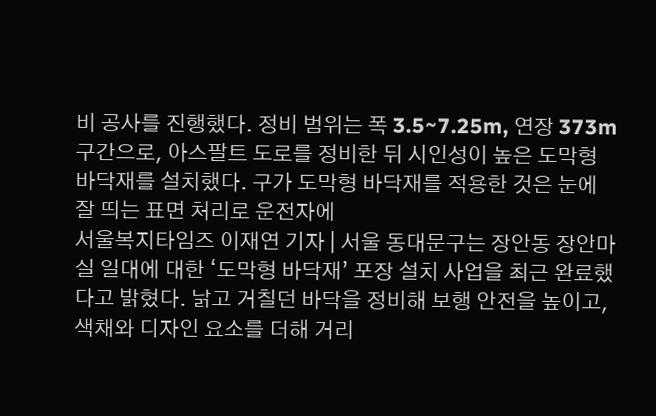비 공사를 진행했다. 정비 범위는 폭 3.5~7.25m, 연장 373m 구간으로, 아스팔트 도로를 정비한 뒤 시인성이 높은 도막형 바닥재를 설치했다. 구가 도막형 바닥재를 적용한 것은 눈에 잘 띄는 표면 처리로 운전자에
서울복지타임즈 이재연 기자 | 서울 동대문구는 장안동 장안마실 일대에 대한 ‘도막형 바닥재’ 포장 설치 사업을 최근 완료했다고 밝혔다. 낡고 거칠던 바닥을 정비해 보행 안전을 높이고, 색채와 디자인 요소를 더해 거리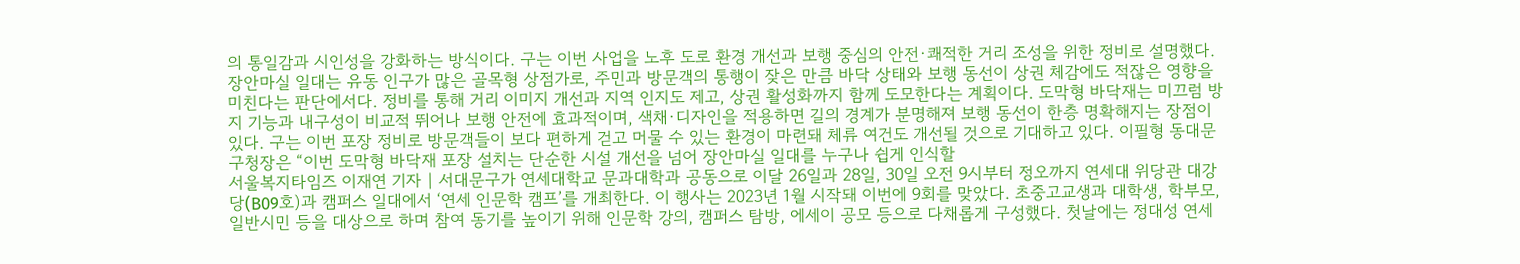의 통일감과 시인성을 강화하는 방식이다. 구는 이번 사업을 노후 도로 환경 개선과 보행 중심의 안전·쾌적한 거리 조성을 위한 정비로 설명했다. 장안마실 일대는 유동 인구가 많은 골목형 상점가로, 주민과 방문객의 통행이 잦은 만큼 바닥 상태와 보행 동선이 상권 체감에도 적잖은 영향을 미친다는 판단에서다. 정비를 통해 거리 이미지 개선과 지역 인지도 제고, 상권 활성화까지 함께 도모한다는 계획이다. 도막형 바닥재는 미끄럼 방지 기능과 내구성이 비교적 뛰어나 보행 안전에 효과적이며, 색채·디자인을 적용하면 길의 경계가 분명해져 보행 동선이 한층 명확해지는 장점이 있다. 구는 이번 포장 정비로 방문객들이 보다 편하게 걷고 머물 수 있는 환경이 마련돼 체류 여건도 개선될 것으로 기대하고 있다. 이필형 동대문구청장은 “이번 도막형 바닥재 포장 설치는 단순한 시설 개선을 넘어 장안마실 일대를 누구나 쉽게 인식할
서울복지타임즈 이재연 기자 | 서대문구가 연세대학교 문과대학과 공동으로 이달 26일과 28일, 30일 오전 9시부터 정오까지 연세대 위당관 대강당(B09호)과 캠퍼스 일대에서 ‘연세 인문학 캠프’를 개최한다. 이 행사는 2023년 1월 시작돼 이번에 9회를 맞았다. 초중고교생과 대학생, 학부모, 일반시민 등을 대상으로 하며 참여 동기를 높이기 위해 인문학 강의, 캠퍼스 탐방, 에세이 공모 등으로 다채롭게 구성했다. 첫날에는 정대성 연세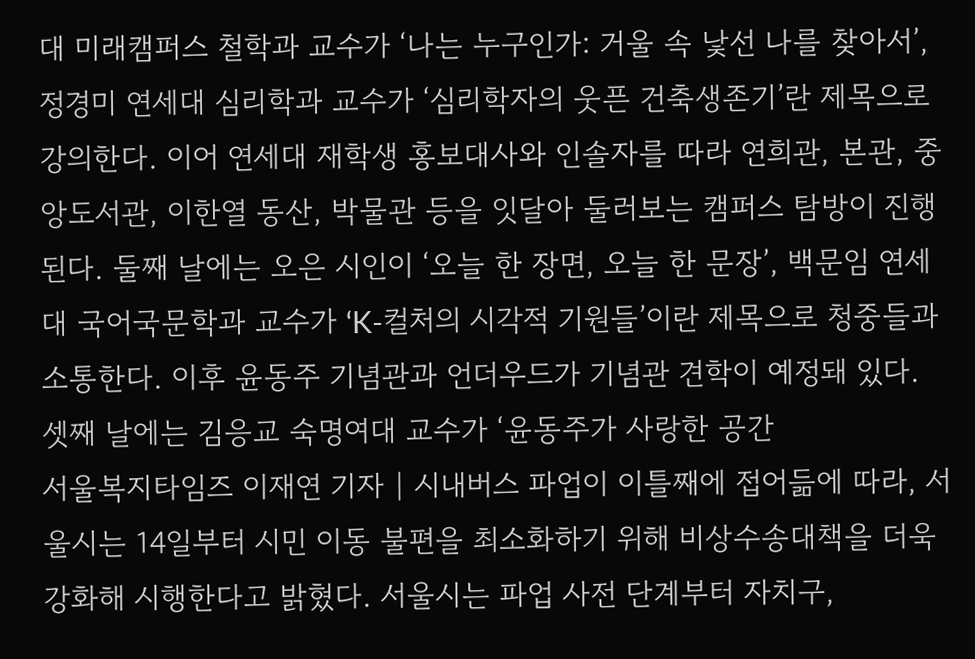대 미래캠퍼스 철학과 교수가 ‘나는 누구인가: 거울 속 낯선 나를 찾아서’, 정경미 연세대 심리학과 교수가 ‘심리학자의 웃픈 건축생존기’란 제목으로 강의한다. 이어 연세대 재학생 홍보대사와 인솔자를 따라 연희관, 본관, 중앙도서관, 이한열 동산, 박물관 등을 잇달아 둘러보는 캠퍼스 탐방이 진행된다. 둘째 날에는 오은 시인이 ‘오늘 한 장면, 오늘 한 문장’, 백문임 연세대 국어국문학과 교수가 ‘K-컬처의 시각적 기원들’이란 제목으로 청중들과 소통한다. 이후 윤동주 기념관과 언더우드가 기념관 견학이 예정돼 있다. 셋째 날에는 김응교 숙명여대 교수가 ‘윤동주가 사랑한 공간
서울복지타임즈 이재연 기자 | 시내버스 파업이 이틀째에 접어듦에 따라, 서울시는 14일부터 시민 이동 불편을 최소화하기 위해 비상수송대책을 더욱 강화해 시행한다고 밝혔다. 서울시는 파업 사전 단계부터 자치구,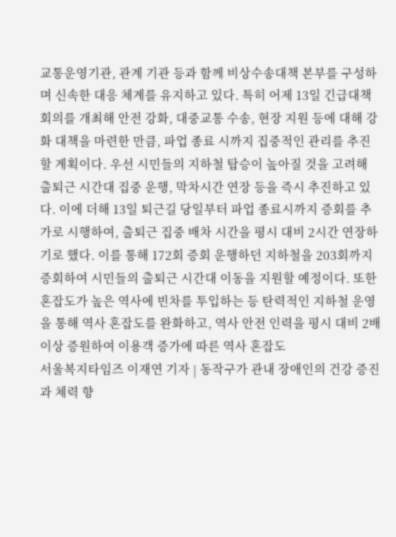교통운영기관, 관계 기관 등과 함께 비상수송대책 본부를 구성하며 신속한 대응 체계를 유지하고 있다. 특히 어제 13일 긴급대책 회의를 개최해 안전 강화, 대중교통 수송, 현장 지원 등에 대해 강화 대책을 마련한 만큼, 파업 종료 시까지 집중적인 관리를 추진할 계획이다. 우선 시민들의 지하철 탑승이 높아질 것을 고려해 출퇴근 시간대 집중 운행, 막차시간 연장 등을 즉시 추진하고 있다. 이에 더해 13일 퇴근길 당일부터 파업 종료시까지 증회를 추가로 시행하여, 출퇴근 집중 배차 시간을 평시 대비 2시간 연장하기로 했다. 이를 통해 172회 증회 운행하던 지하철을 203회까지 증회하여 시민들의 출퇴근 시간대 이동을 지원할 예정이다. 또한 혼잡도가 높은 역사에 빈차를 투입하는 등 탄력적인 지하철 운영을 통해 역사 혼잡도를 완화하고, 역사 안전 인력을 평시 대비 2배 이상 증원하여 이용객 증가에 따른 역사 혼잡도
서울복지타임즈 이재연 기자 | 동작구가 관내 장애인의 건강 증진과 체력 향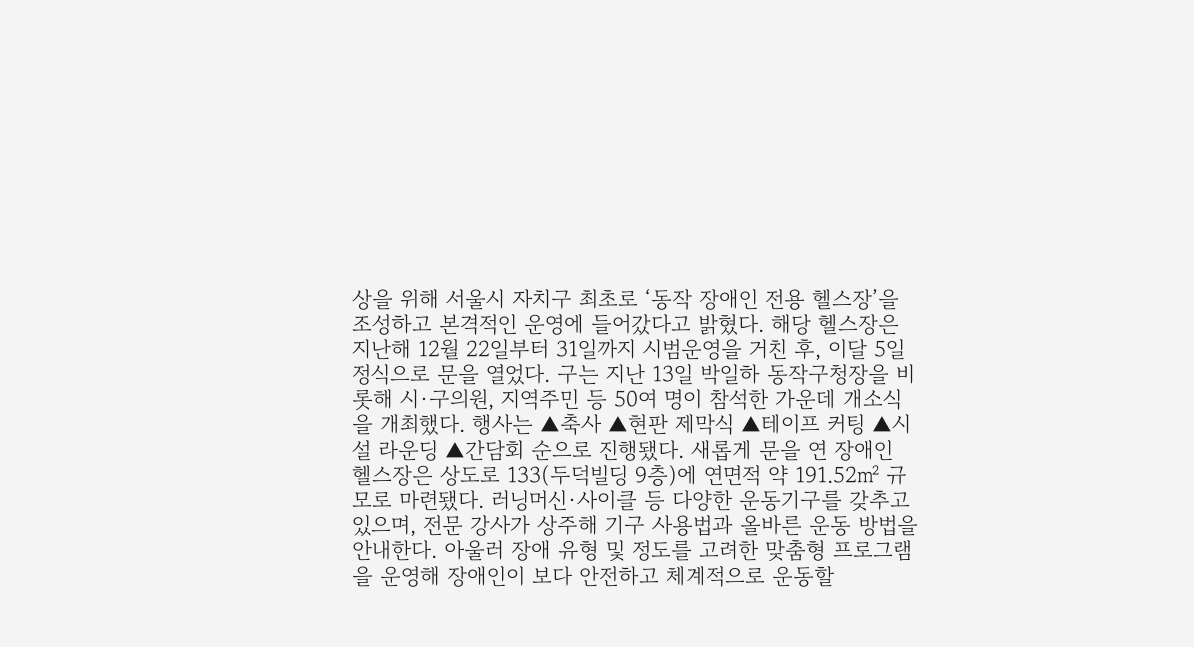상을 위해 서울시 자치구 최초로 ‘동작 장애인 전용 헬스장’을 조성하고 본격적인 운영에 들어갔다고 밝혔다. 해당 헬스장은 지난해 12월 22일부터 31일까지 시범운영을 거친 후, 이달 5일 정식으로 문을 열었다. 구는 지난 13일 박일하 동작구청장을 비롯해 시·구의원, 지역주민 등 50여 명이 참석한 가운데 개소식을 개최했다. 행사는 ▲축사 ▲현판 제막식 ▲테이프 커팅 ▲시설 라운딩 ▲간담회 순으로 진행됐다. 새롭게 문을 연 장애인 헬스장은 상도로 133(두덕빌딩 9층)에 연면적 약 191.52㎡ 규모로 마련됐다. 러닝머신·사이클 등 다양한 운동기구를 갖추고 있으며, 전문 강사가 상주해 기구 사용법과 올바른 운동 방법을 안내한다. 아울러 장애 유형 및 정도를 고려한 맞춤형 프로그램을 운영해 장애인이 보다 안전하고 체계적으로 운동할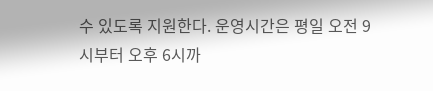수 있도록 지원한다. 운영시간은 평일 오전 9시부터 오후 6시까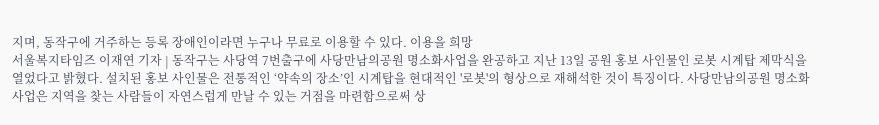지며, 동작구에 거주하는 등록 장애인이라면 누구나 무료로 이용할 수 있다. 이용을 희망
서울복지타임즈 이재연 기자 | 동작구는 사당역 7번출구에 사당만남의공원 명소화사업을 완공하고 지난 13일 공원 홍보 사인물인 로봇 시계탑 제막식을 열었다고 밝혔다. 설치된 홍보 사인물은 전통적인 ‘약속의 장소’인 시계탑을 현대적인 '로봇'의 형상으로 재해석한 것이 특징이다. 사당만남의공원 명소화사업은 지역을 찾는 사람들이 자연스럽게 만날 수 있는 거점을 마련함으로써 상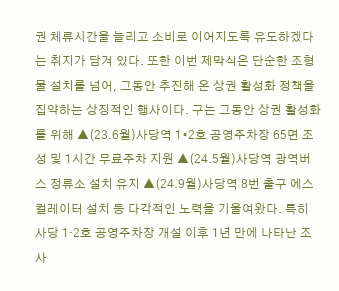권 체류시간을 늘리고 소비로 이어지도록 유도하겠다는 취지가 담겨 있다. 또한 이번 제막식은 단순한 조형물 설치를 넘어, 그동안 추진해 온 상권 활성화 정책을 집약하는 상징적인 행사이다. 구는 그동안 상권 활성화를 위해 ▲(23.6월)사당역 1•2호 공영주차장 65면 조성 및 1시간 무료주차 지원 ▲(24.5월)사당역 광역버스 정류소 설치 유지 ▲(24.9월)사당역 8번 출구 에스컬레이터 설치 등 다각적인 노력을 기울여왔다. 특히 사당 1·2호 공영주차장 개설 이후 1년 만에 나타난 조사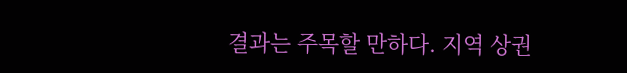결과는 주목할 만하다. 지역 상권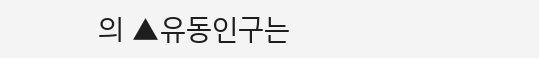의 ▲유동인구는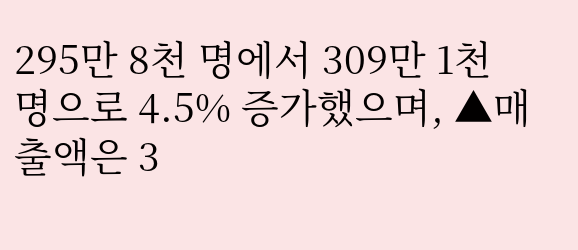295만 8천 명에서 309만 1천 명으로 4.5% 증가했으며, ▲매출액은 3